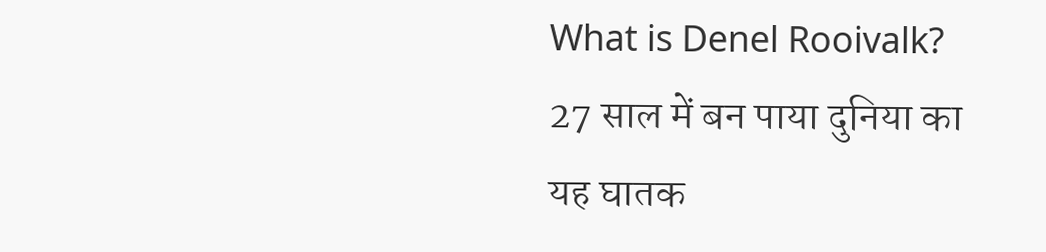What is Denel Rooivalk? 27 साल में बन पाया दुनिया का यह घातक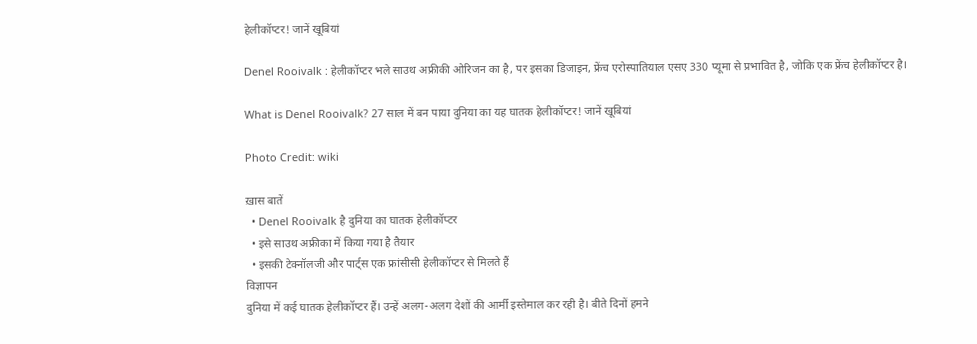हेलीकॉप्‍टर! जानें खूबियां

Denel Rooivalk : हेलीकॉप्‍टर भले साउथ अफ्रीकी ओरिजन का है, पर इसका डिजाइन, फ्रेंच एरोस्पातियाल एसए 330 प्यूमा से प्रभावित है, जोकि एक फ्रेंच हेलीकॉप्‍टर है।

What is Denel Rooivalk? 27 साल में बन पाया दुनिया का यह घातक हेलीकॉप्‍टर! जानें खूबियां

Photo Credit: wiki

ख़ास बातें
  • Denel Rooivalk है दुनिया का घातक हेलीकॉप्‍टर
  • इसे साउथ अफ्रीका में किया गया है तैयार
  • इसकी टेक्‍नॉलजी और पार्ट्स एक फ्रांसीसी हेलीकॉप्‍टर से मिलते हैं
विज्ञापन
दुनिया में कई घातक हेलीकॉप्‍टर हैं। उन्‍हें अलग-अलग देशों की आर्मी इस्‍तेमाल कर रही है। बीते दिनों हमने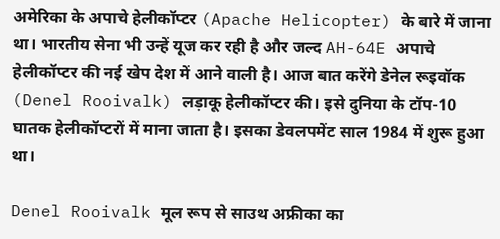अमेरिका के अपाचे हेलीकॉप्‍टर (Apache Helicopter) के बारे में जाना था। भारतीय सेना भी उन्‍हें यूज कर रही है और जल्‍द AH-64E अपाचे हेलीकॉप्‍टर की नई खेप देश में आने वाली है। आज बात करेंगे डेनेल रूइवॉक (Denel Rooivalk) लड़ाकू हेलीकॉप्‍टर की। इसे दुनिया के टॉप-10 घातक हेलीकॉप्‍टरों में माना जाता है। इसका डेवलपमेंट साल 1984 में शुरू हुआ था।

Denel Rooivalk मूल रूप से साउथ अफ्रीका का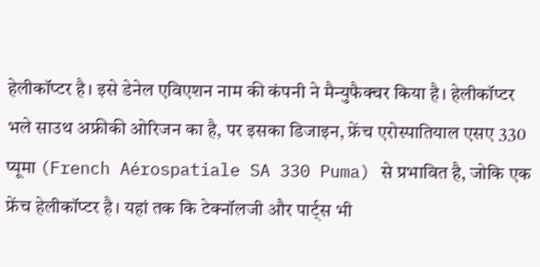हेलीकॉप्‍टर है। इसे डेनेल एविएशन नाम की कंपनी ने मैन्‍युफैक्‍चर किया है। हेलीकॉप्‍टर भले साउथ अफ्रीकी ओरिजन का है, पर इसका डिजाइन, फ्रेंच एरोस्पातियाल एसए 330 प्यूमा (French Aérospatiale SA 330 Puma) से प्रभावित है, जोकि एक फ्रेंच हेलीकॉप्‍टर है। यहां तक कि टेक्‍नॉलजी और पार्ट्स भी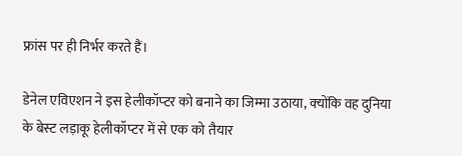फ्रांस पर ही निर्भर करते हैं।

डेनेल एविएशन ने इस हेलीकॉप्‍टर को बनाने का जिम्‍मा उठाया, क्‍योंकि वह दुनिया के बेस्‍ट लड़ाकू हेलीकॉप्‍टर में से एक को तैयार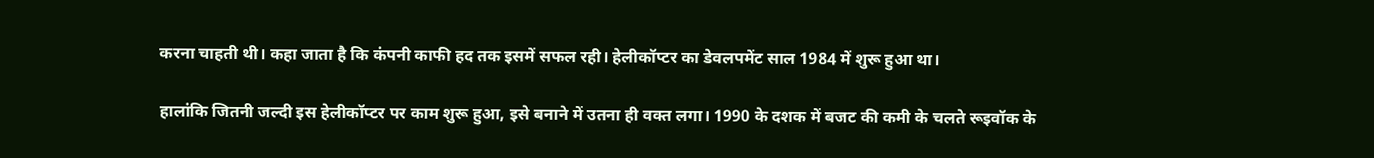करना चाहती थी। कहा जाता है कि कंपनी काफी हद तक इसमें सफल रही। हेलीकॉप्‍टर का डेवलपमेंट साल 1984 में शुरू हुआ था।

हालांकि जितनी जल्‍दी इस हेलीकॉप्‍टर पर काम शुरू हुआ, इसे बनाने में उतना ही वक्‍त लगा। 1990 के दशक में बजट की कमी के चलते रूइवॉक के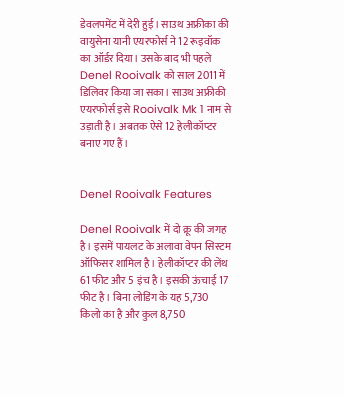डेवलपमेंट में देरी हुई। साउथ अफ्रीका की वायुसेना यानी एयरफोर्स ने 12 रूइवॉक का ऑर्डर दिया। उसके बाद भी पहले Denel Rooivalk को साल 2011 में डिलिवर किया जा सका। साउथ अफ्रीकी एयरफोर्स इसे Rooivalk Mk 1 नाम से उड़ाती है। अबतक ऐसे 12 हेलीकॉप्‍टर बनाए गए हैं।


Denel Rooivalk Features

Denel Rooivalk में दो क्रू की जगह है। इसमें पायलट के अलावा वेपन सिस्‍टम ऑफ‍िसर शामिल है। हेलीकॉप्‍टर की लेंथ 61 फीट और 5 इंच है। इसकी ऊंचाई 17 फीट है। बिना लोडिंग के यह 5,730 किलो का है और कुल 8,750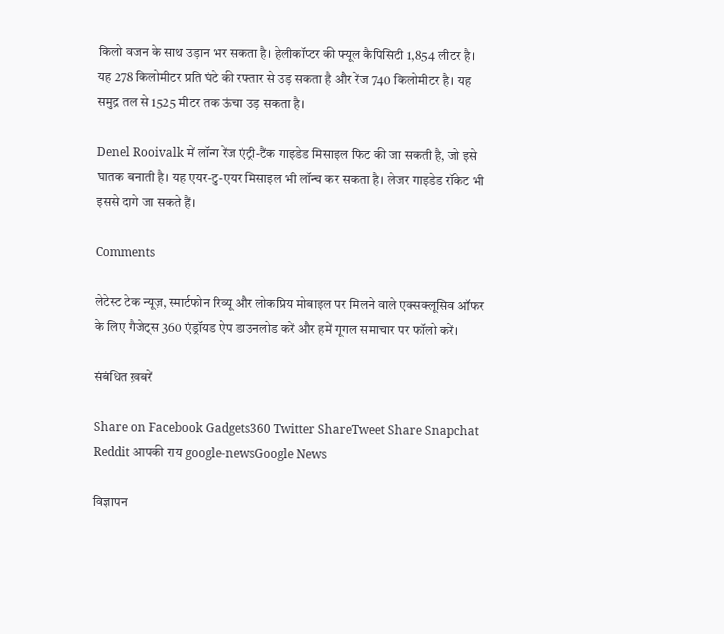किलो वजन के साथ उड़ान भर सकता है। हेलीकॉप्‍टर की फ्यूल कैपिसिटी 1,854 लीटर है। यह 278 किलोमीटर प्रति घंटे की रफ्तार से उड़ सकता है और रेंज 740 किलोमीटर है। यह समुद्र तल से 1525 मीटर तक ऊंचा उड़ सकता है।

Denel Rooivalk में लॉन्‍ग रेंज एंट्री-टैंक गाइडेड मिसाइल फ‍िट की जा सकती है, जो इसे घातक बनाती है। यह एयर-टु-एयर मिसाइल भी लॉन्‍च कर सकता है। लेजर गाइडेड रॉकेट भी इससे दागे जा सकते हैं।

Comments

लेटेस्ट टेक न्यूज़, स्मार्टफोन रिव्यू और लोकप्रिय मोबाइल पर मिलने वाले एक्सक्लूसिव ऑफर के लिए गैजेट्स 360 एंड्रॉयड ऐप डाउनलोड करें और हमें गूगल समाचार पर फॉलो करें।

संबंधित ख़बरें

Share on Facebook Gadgets360 Twitter ShareTweet Share Snapchat Reddit आपकी राय google-newsGoogle News

विज्ञापन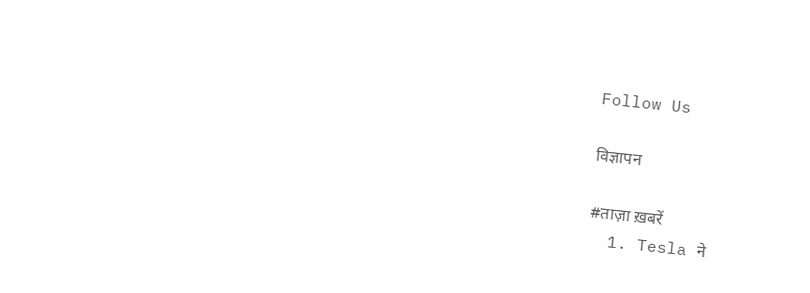Follow Us

विज्ञापन

#ताज़ा ख़बरें
  1. Tesla ने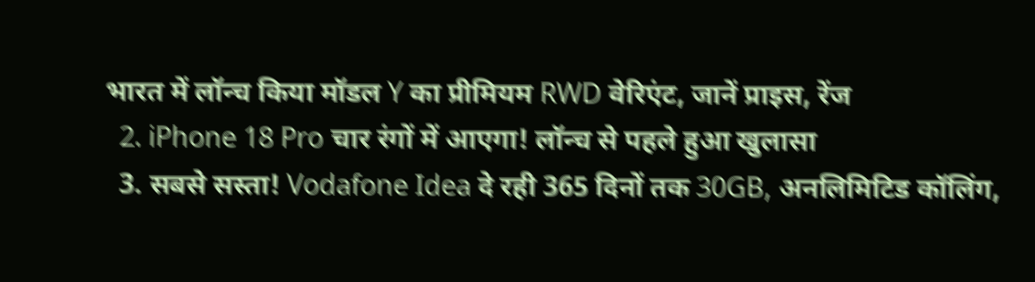भारत में लॉन्च किया मॉडल Y का प्रीमियम RWD वेरिएंट, जानें प्राइस, रेंज
  2. iPhone 18 Pro चार रंगों में आएगा! लॉन्च से पहले हुआ खुलासा
  3. सबसे सस्ता! Vodafone Idea दे रही 365 दिनों तक 30GB, अनलिमिटिड कॉलिंग,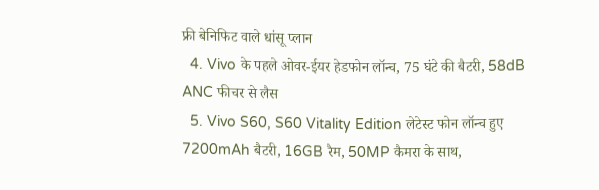फ्री बेनिफिट वाले धांसू प्लान
  4. Vivo के पहले ओवर-ईयर हेडफोन लॉन्च, 75 घंटे की बैटरी, 58dB ANC फीचर से लैस
  5. Vivo S60, S60 Vitality Edition लेटेस्ट फोन लॉन्च हुए 7200mAh बैटरी, 16GB रैम, 50MP कैमरा के साथ,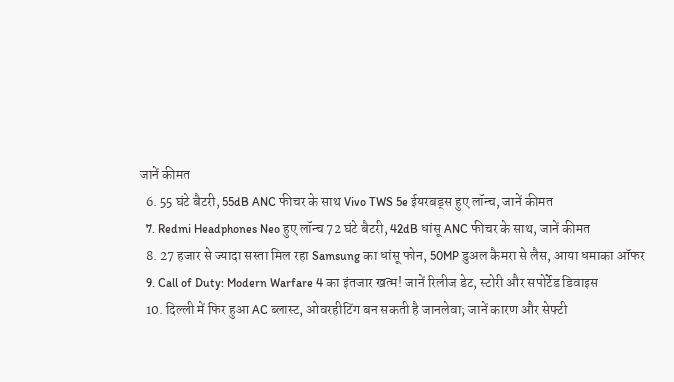जानें कीमत
  6. 55 घंटे बैटरी, 55dB ANC फीचर के साथ Vivo TWS 5e ईयरबड्स हुए लॉन्च, जानें कीमत
  7. Redmi Headphones Neo हुए लॉन्च 72 घंटे बैटरी, 42dB धांसू ANC फीचर के साथ, जानें कीमत
  8. 27 हजार से ज्यादा सस्ता मिल रहा Samsung का धांसू फोन, 50MP डुअल कैमरा से लैस, आया धमाका ऑफर
  9. Call of Duty: Modern Warfare 4 का इंतजार खत्म! जानें रिलीज डेट, स्टोरी और सपोर्टेड डिवाइस
  10. दिल्ली में फिर हुआ AC ब्लास्ट, ओवरहीटिंग बन सकती है जानलेवा; जानें कारण और सेफ्टी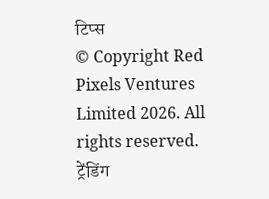टिप्स
© Copyright Red Pixels Ventures Limited 2026. All rights reserved.
ट्रेंडिंग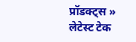प्रॉडक्ट्स »
लेटेस्ट टेक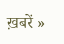ख़बरें »